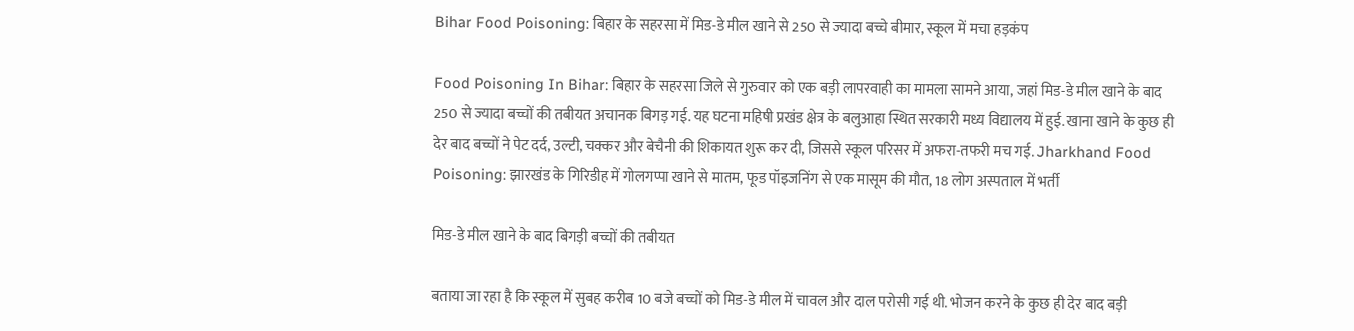Bihar Food Poisoning: बिहार के सहरसा में मिड-डे मील खाने से 250 से ज्यादा बच्चे बीमार, स्कूल में मचा हड़कंप

Food Poisoning In Bihar: बिहार के सहरसा जिले से गुरुवार को एक बड़ी लापरवाही का मामला सामने आया, जहां मिड-डे मील खाने के बाद 250 से ज्यादा बच्चों की तबीयत अचानक बिगड़ गई. यह घटना महिषी प्रखंड क्षेत्र के बलुआहा स्थित सरकारी मध्य विद्यालय में हुई. खाना खाने के कुछ ही देर बाद बच्चों ने पेट दर्द, उल्टी, चक्कर और बेचैनी की शिकायत शुरू कर दी, जिससे स्कूल परिसर में अफरा-तफरी मच गई. Jharkhand Food Poisoning: झारखंड के गिरिडीह में गोलगप्पा खाने से मातम, फूड पॉइजनिंग से एक मासूम की मौत, 18 लोग अस्पताल में भर्ती

मिड-डे मील खाने के बाद बिगड़ी बच्चों की तबीयत

बताया जा रहा है कि स्कूल में सुबह करीब 10 बजे बच्चों को मिड-डे मील में चावल और दाल परोसी गई थी. भोजन करने के कुछ ही देर बाद बड़ी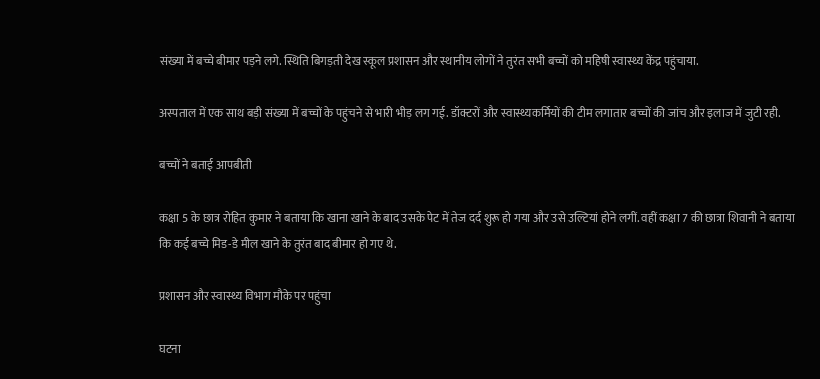संख्या में बच्चे बीमार पड़ने लगे. स्थिति बिगड़ती देख स्कूल प्रशासन और स्थानीय लोगों ने तुरंत सभी बच्चों को महिषी स्वास्थ्य केंद्र पहुंचाया.

अस्पताल में एक साथ बड़ी संख्या में बच्चों के पहुंचने से भारी भीड़ लग गई. डॉक्टरों और स्वास्थ्यकर्मियों की टीम लगातार बच्चों की जांच और इलाज में जुटी रही.

बच्चों ने बताई आपबीती

कक्षा 5 के छात्र रोहित कुमार ने बताया कि खाना खाने के बाद उसके पेट में तेज दर्द शुरू हो गया और उसे उल्टियां होने लगीं. वहीं कक्षा 7 की छात्रा शिवानी ने बताया कि कई बच्चे मिड-डे मील खाने के तुरंत बाद बीमार हो गए थे.

प्रशासन और स्वास्थ्य विभाग मौके पर पहुंचा

घटना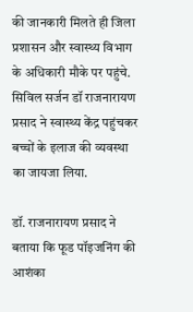की जानकारी मिलते ही जिला प्रशासन और स्वास्थ्य विभाग के अधिकारी मौके पर पहुंचे. सिविल सर्जन डॉ राजनारायण प्रसाद ने स्वास्थ्य केंद्र पहुंचकर बच्चों के इलाज की व्यवस्था का जायजा लिया.

डॉ. राजनारायण प्रसाद ने बताया कि फूड पॉइजनिंग की आशंका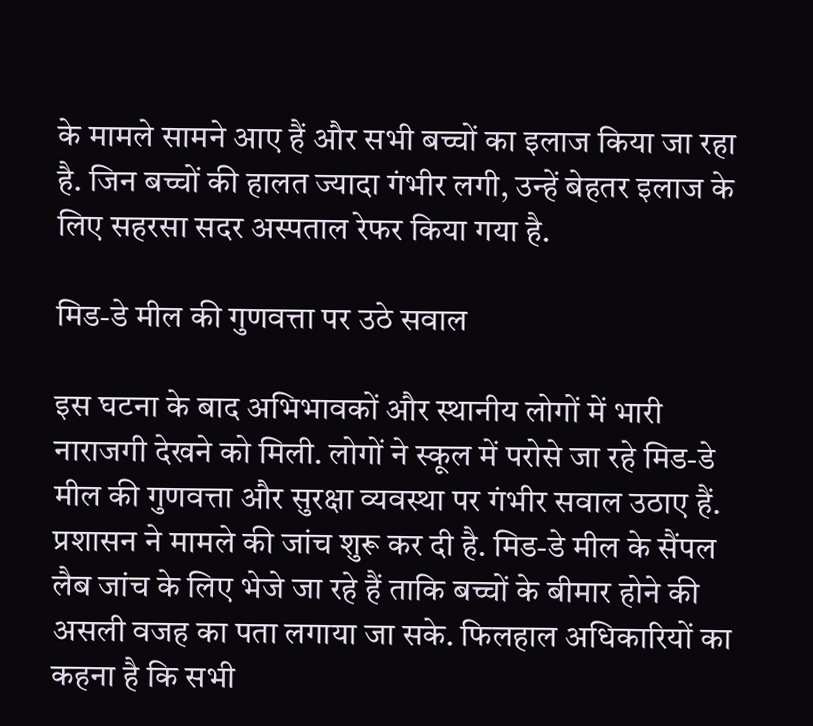के मामले सामने आए हैं और सभी बच्चों का इलाज किया जा रहा है. जिन बच्चों की हालत ज्यादा गंभीर लगी, उन्हें बेहतर इलाज के लिए सहरसा सदर अस्पताल रेफर किया गया है.

मिड-डे मील की गुणवत्ता पर उठे सवाल

इस घटना के बाद अभिभावकों और स्थानीय लोगों में भारी नाराजगी देखने को मिली. लोगों ने स्कूल में परोसे जा रहे मिड-डे मील की गुणवत्ता और सुरक्षा व्यवस्था पर गंभीर सवाल उठाए हैं. प्रशासन ने मामले की जांच शुरू कर दी है. मिड-डे मील के सैंपल लैब जांच के लिए भेजे जा रहे हैं ताकि बच्चों के बीमार होने की असली वजह का पता लगाया जा सके. फिलहाल अधिकारियों का कहना है कि सभी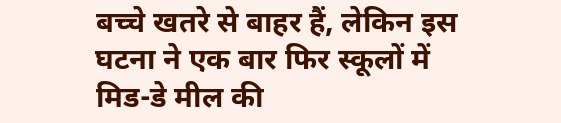बच्चे खतरे से बाहर हैं, लेकिन इस घटना ने एक बार फिर स्कूलों में मिड-डे मील की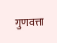गुणवत्ता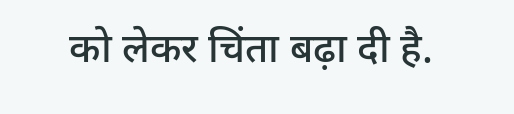को लेकर चिंता बढ़ा दी है.